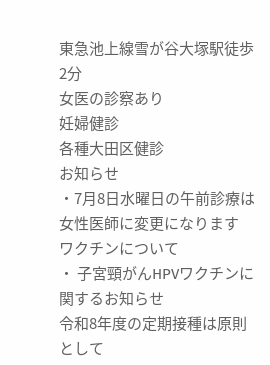東急池上線雪が谷大塚駅徒歩2分
女医の診察あり
妊婦健診
各種大田区健診
お知らせ
・7月8日水曜日の午前診療は女性医師に変更になります
ワクチンについて
・ 子宮頸がんHPVワクチンに関するお知らせ
令和8年度の定期接種は原則として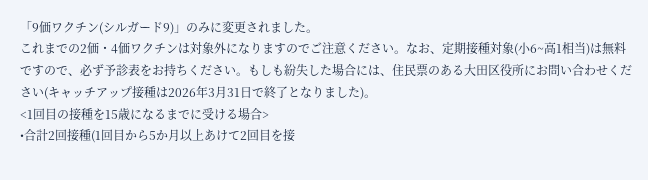「9価ワクチン(シルガード9)」のみに変更されました。
これまでの2価・4価ワクチンは対象外になりますのでご注意ください。なお、定期接種対象(小6~高1相当)は無料ですので、必ず予診表をお持ちください。もしも紛失した場合には、住民票のある大田区役所にお問い合わせください(キャッチアップ接種は2026年3月31日で終了となりました)。
<1回目の接種を15歳になるまでに受ける場合>
•合計2回接種(1回目から5か月以上あけて2回目を接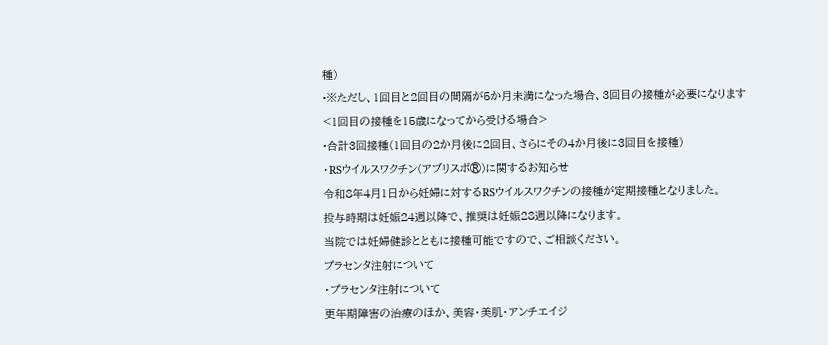種)
•※ただし、1回目と2回目の間隔が5か月未満になった場合、3回目の接種が必要になります
<1回目の接種を15歳になってから受ける場合>
•合計3回接種(1回目の2か月後に2回目、さらにその4か月後に3回目を接種)
・RSウイルスワクチン(アブリスボ®)に関するお知らせ
令和8年4月1日から妊婦に対するRSウイルスワクチンの接種が定期接種となりました。
投与時期は妊娠24週以降で、推奨は妊娠28週以降になります。
当院では妊婦健診とともに接種可能ですので、ご相談ください。
プラセンタ注射について
・プラセンタ注射について
更年期障害の治療のほか、美容・美肌・アンチエイジ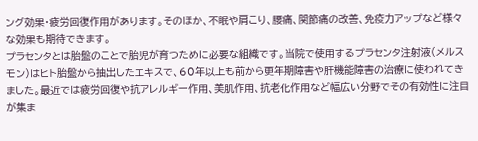ング効果・疲労回復作用があります。そのほか、不眠や肩こり、腰痛、関節痛の改善、免疫力アップなど様々な効果も期待できます。
プラセンタとは胎盤のことで胎児が育つために必要な組織です。当院で使用するプラセンタ注射液(メルスモン)はヒト胎盤から抽出したエキスで、60年以上も前から更年期障害や肝機能障害の治療に使われてきました。最近では疲労回復や抗アレルギー作用、美肌作用、抗老化作用など幅広い分野でその有効性に注目が集ま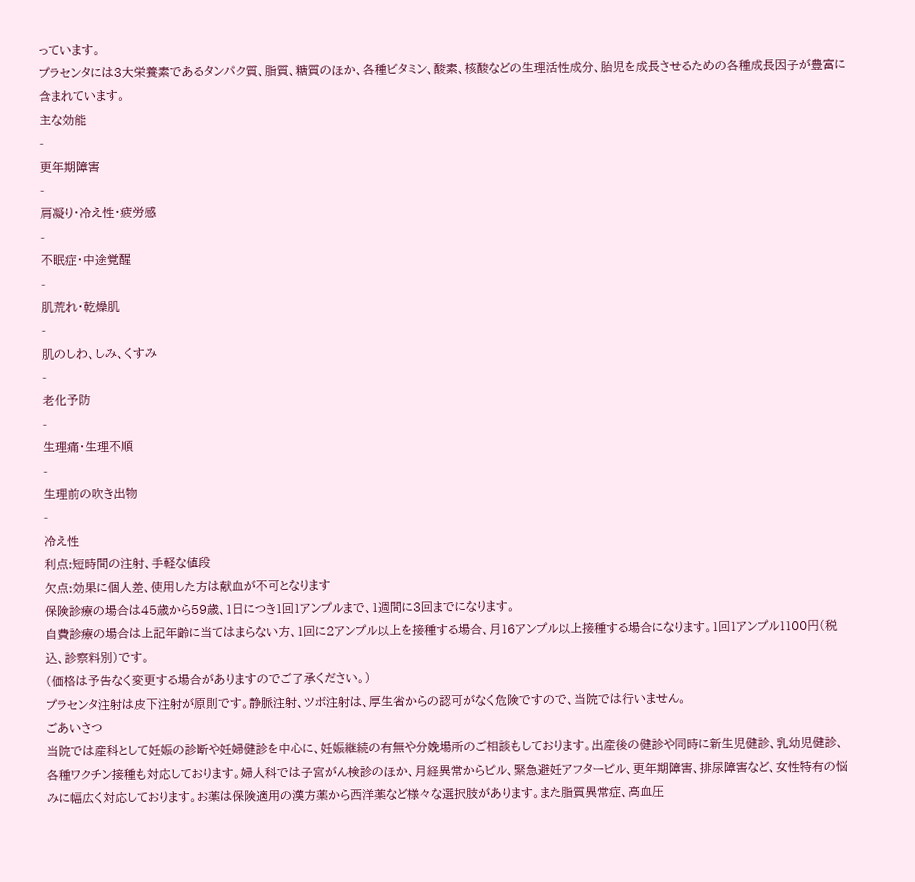っています。
プラセンタには3大栄養素であるタンパク質、脂質、糖質のほか、各種ビタミン、酸素、核酸などの生理活性成分、胎児を成長させるための各種成長因子が豊富に含まれています。
主な効能
-
更年期障害
-
肩凝り・冷え性・疲労感
-
不眠症・中途覚醒
-
肌荒れ・乾燥肌
-
肌のしわ、しみ、くすみ
-
老化予防
-
生理痛・生理不順
-
生理前の吹き出物
-
冷え性
利点:短時間の注射、手軽な値段
欠点:効果に個人差、使用した方は献血が不可となります
保険診療の場合は45歳から59歳、1日につき1回1アンプルまで、1週間に3回までになります。
自費診療の場合は上記年齢に当てはまらない方、1回に2アンプル以上を接種する場合、月16アンプル以上接種する場合になります。1回1アンプル1100円(税込、診察料別)です。
(価格は予告なく変更する場合がありますのでご了承ください。)
プラセンタ注射は皮下注射が原則です。静脈注射、ツボ注射は、厚生省からの認可がなく危険ですので、当院では行いません。
ごあいさつ
当院では産科として妊娠の診断や妊婦健診を中心に、妊娠継続の有無や分娩場所のご相談もしております。出産後の健診や同時に新生児健診、乳幼児健診、各種ワクチン接種も対応しております。婦人科では子宮がん検診のほか、月経異常からピル、緊急避妊アフターピル、更年期障害、排尿障害など、女性特有の悩みに幅広く対応しております。お薬は保険適用の漢方薬から西洋薬など様々な選択肢があります。また脂質異常症、高血圧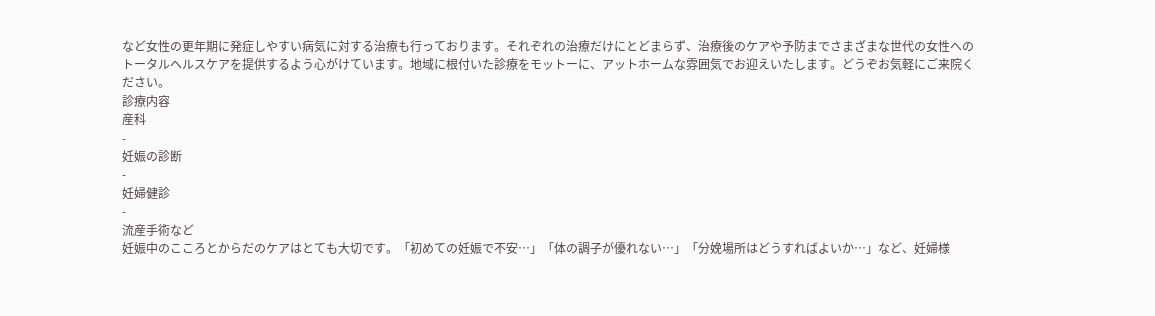など女性の更年期に発症しやすい病気に対する治療も行っております。それぞれの治療だけにとどまらず、治療後のケアや予防までさまざまな世代の女性へのトータルヘルスケアを提供するよう心がけています。地域に根付いた診療をモットーに、アットホームな雰囲気でお迎えいたします。どうぞお気軽にご来院ください。
診療内容
産科
-
妊娠の診断
-
妊婦健診
-
流産手術など
妊娠中のこころとからだのケアはとても大切です。「初めての妊娠で不安…」「体の調子が優れない…」「分娩場所はどうすればよいか…」など、妊婦様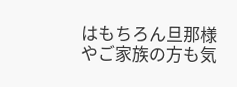はもちろん旦那様やご家族の方も気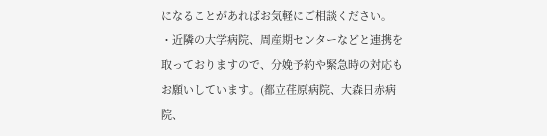になることがあればお気軽にご相談ください。
・近隣の大学病院、周産期センターなどと連携を取っておりますので、分娩予約や緊急時の対応もお願いしています。(都立荏原病院、大森日赤病院、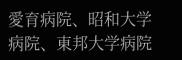愛育病院、昭和大学病院、東邦大学病院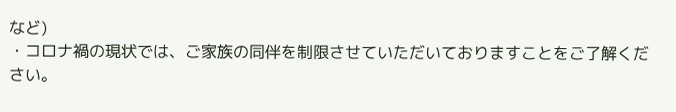など)
・コロナ禍の現状では、ご家族の同伴を制限させていただいておりますことをご了解ください。